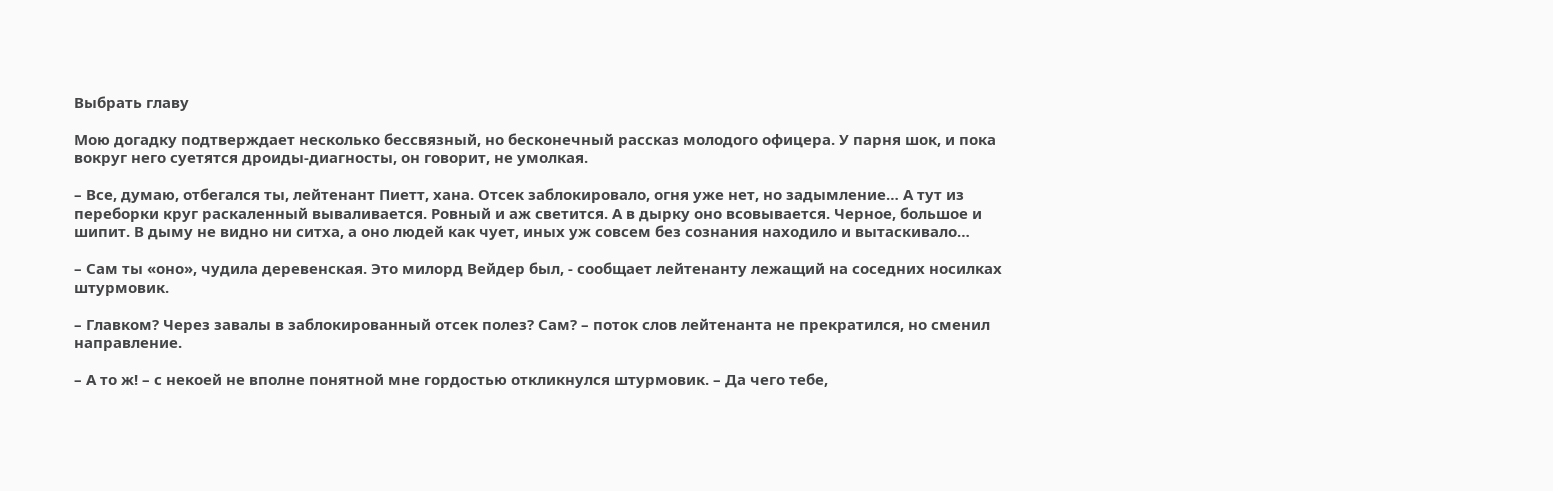Выбрать главу

Мою догадку подтверждает несколько бессвязный, но бесконечный рассказ молодого офицера. У парня шок, и пока вокруг него суетятся дроиды-диагносты, он говорит, не умолкая.

– Все, думаю, отбегался ты, лейтенант Пиетт, хана. Отсек заблокировало, огня уже нет, но задымление… А тут из переборки круг раскаленный вываливается. Ровный и аж светится. А в дырку оно всовывается. Черное, большое и шипит. В дыму не видно ни ситха, а оно людей как чует, иных уж совсем без сознания находило и вытаскивало…

– Сам ты «оно», чудила деревенская. Это милорд Вейдер был, - сообщает лейтенанту лежащий на соседних носилках штурмовик.

– Главком? Через завалы в заблокированный отсек полез? Сам? – поток слов лейтенанта не прекратился, но сменил направление.

– А то ж! – с некоей не вполне понятной мне гордостью откликнулся штурмовик. – Да чего тебе,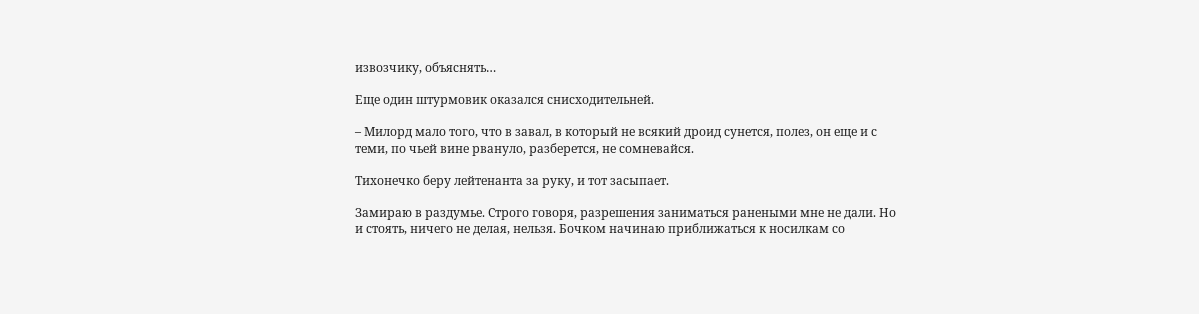извозчику, объяснять…

Еще один штурмовик оказался снисходительней.

– Милорд мало того, что в завал, в который не всякий дроид сунется, полез, он еще и с теми, по чьей вине рвануло, разберется, не сомневайся.

Тихонечко беру лейтенанта за руку, и тот засыпает.

Замираю в раздумье. Строго говоря, разрешения заниматься ранеными мне не дали. Но и стоять, ничего не делая, нельзя. Бочком начинаю приближаться к носилкам со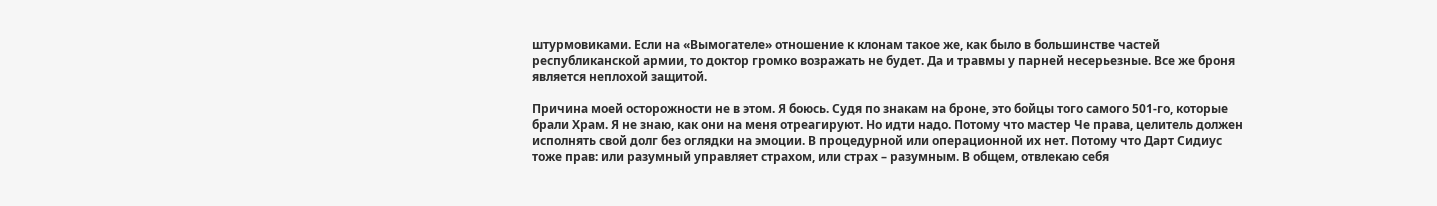штурмовиками. Если на «Вымогателе» отношение к клонам такое же, как было в большинстве частей республиканской армии, то доктор громко возражать не будет. Да и травмы у парней несерьезные. Все же броня является неплохой защитой.

Причина моей осторожности не в этом. Я боюсь. Судя по знакам на броне, это бойцы того самого 501-го, которые брали Храм. Я не знаю, как они на меня отреагируют. Но идти надо. Потому что мастер Че права, целитель должен исполнять свой долг без оглядки на эмоции. В процедурной или операционной их нет. Потому что Дарт Сидиус тоже прав: или разумный управляет страхом, или страх – разумным. В общем, отвлекаю себя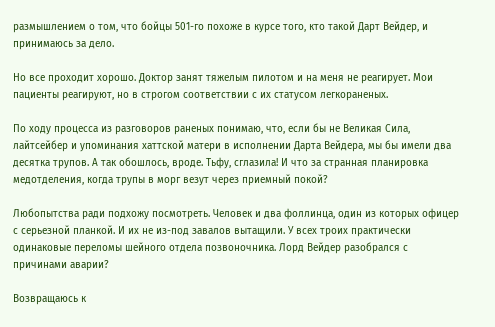размышлением о том, что бойцы 501-го похоже в курсе того, кто такой Дарт Вейдер, и принимаюсь за дело.

Но все проходит хорошо. Доктор занят тяжелым пилотом и на меня не реагирует. Мои пациенты реагируют, но в строгом соответствии с их статусом легкораненых.

По ходу процесса из разговоров раненых понимаю, что, если бы не Великая Сила, лайтсейбер и упоминания хаттской матери в исполнении Дарта Вейдера, мы бы имели два десятка трупов. А так обошлось, вроде. Тьфу, сглазила! И что за странная планировка медотделения, когда трупы в морг везут через приемный покой?

Любопытства ради подхожу посмотреть. Человек и два фоллинца, один из которых офицер с серьезной планкой. И их не из-под завалов вытащили. У всех троих практически одинаковые переломы шейного отдела позвоночника. Лорд Вейдер разобрался с причинами аварии?

Возвращаюсь к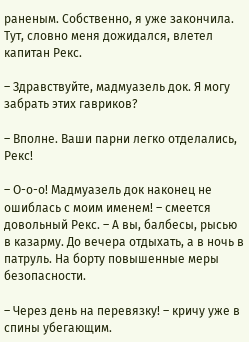раненым. Собственно, я уже закончила. Тут, словно меня дожидался, влетел капитан Рекс.

– Здравствуйте, мадмуазель док. Я могу забрать этих гавриков?

– Вполне. Ваши парни легко отделались, Рекс!

– О-о-о! Мадмуазель док наконец не ошиблась с моим именем! – смеется довольный Рекс. – А вы, балбесы, рысью в казарму. До вечера отдыхать, а в ночь в патруль. На борту повышенные меры безопасности.

– Через день на перевязку! – кричу уже в спины убегающим.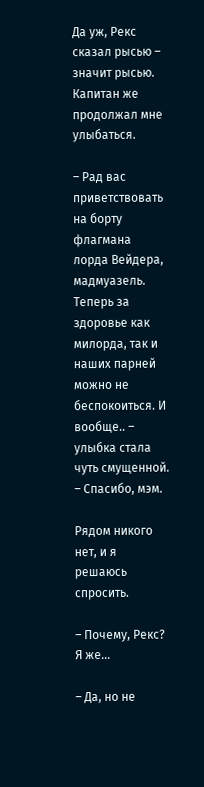Да уж, Рекс сказал рысью – значит рысью. Капитан же продолжал мне улыбаться.

– Рад вас приветствовать на борту флагмана лорда Вейдера, мадмуазель. Теперь за здоровье как милорда, так и наших парней можно не беспокоиться. И вообще.. – улыбка стала чуть смущенной. – Спасибо, мэм.

Рядом никого нет, и я решаюсь спросить.

– Почему, Рекс? Я же…

– Да, но не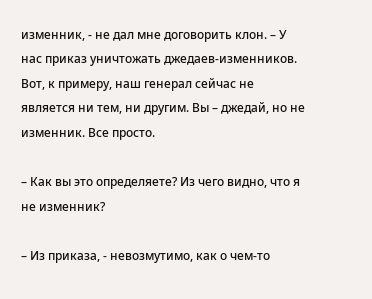изменник, - не дал мне договорить клон. – У нас приказ уничтожать джедаев-изменников. Вот, к примеру, наш генерал сейчас не является ни тем, ни другим. Вы – джедай, но не изменник. Все просто.

– Как вы это определяете? Из чего видно, что я не изменник?

– Из приказа, - невозмутимо, как о чем-то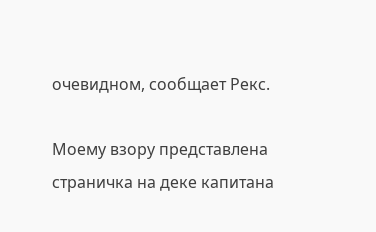очевидном, сообщает Рекс.

Моему взору представлена страничка на деке капитана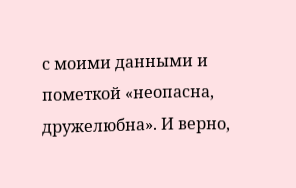с моими данными и пометкой «неопасна, дружелюбна». И верно,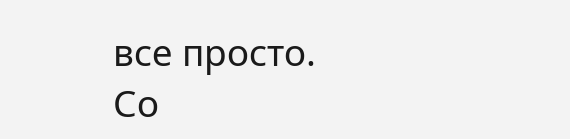все просто. Со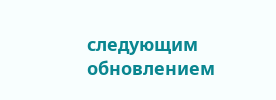следующим обновлением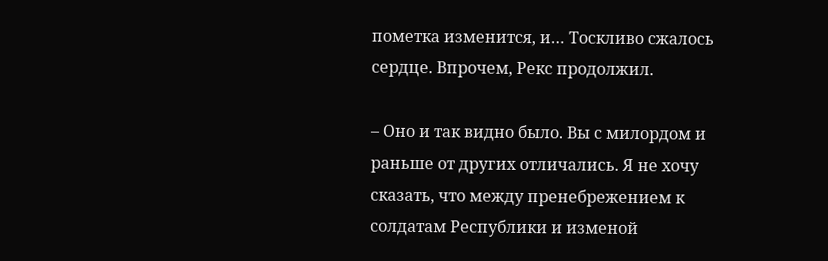пометка изменится, и… Тоскливо сжалось сердце. Впрочем, Рекс продолжил.

– Оно и так видно было. Вы с милордом и раньше от других отличались. Я не хочу сказать, что между пренебрежением к солдатам Республики и изменой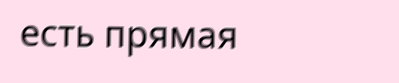есть прямая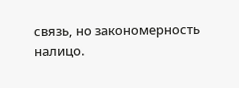связь, но закономерность налицо.